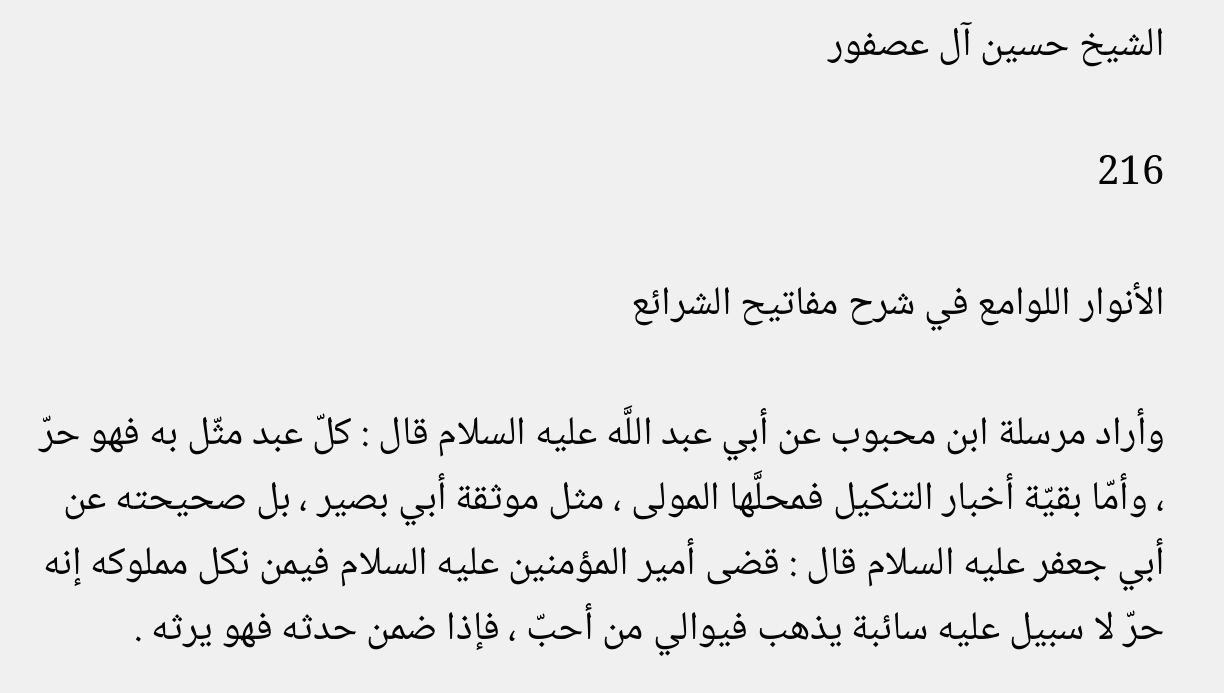الشيخ حسين آل عصفور

216

الأنوار اللوامع في شرح مفاتيح الشرائع

وأراد مرسلة ابن محبوب عن أبي عبد اللَّه عليه السلام قال : كلّ عبد مثّل به فهو حرّ ، وأمّا بقيّة أخبار التنكيل فمحلَّها المولى ، مثل موثقة أبي بصير ، بل صحيحته عن أبي جعفر عليه السلام قال : قضى أمير المؤمنين عليه السلام فيمن نكل مملوكه إنه حرّ لا سبيل عليه سائبة يذهب فيوالي من أحبّ ، فإذا ضمن حدثه فهو يرثه .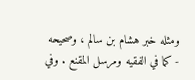ومثله خبر هشام بن سالم ، وصحيحه - كما في الفقيه ومرسل المقنع . وفي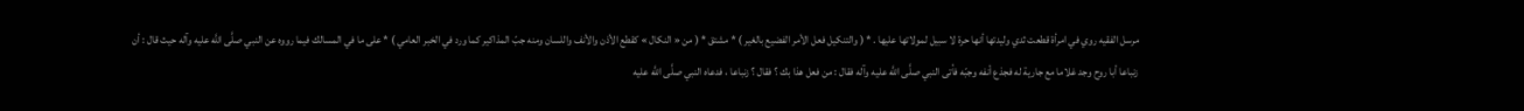مرسل الفقيه روي في امرأة قطعت ثدي وليدتها أنها حرة لا سبيل لمولاتها عليها . * ( والتنكيل فعل الأمر الفضيع بالغير ) * مشتق * ( من « النكال » كقطع الأذن والأنف واللسان ومنه جبّ المذاكير كما ورد في الخبر العامي ) * على ما في المسالك فيما رووه عن النبي صلَّى اللَّه عليه وآله حيث قال : أن زنباعا أبا روح وجد غلاما مع جارية له فجذع أنفه وجبّه فأتى النبي صلَّى اللَّه عليه وآله فقال : من فعل هذا بك ؟ فقال ؟ زنباعا ، فدعاه النبي صلَّى اللَّه عليه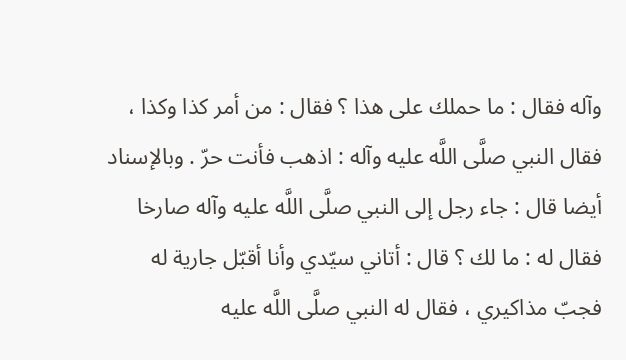وآله فقال : ما حملك على هذا ؟ فقال : من أمر كذا وكذا ، فقال النبي صلَّى اللَّه عليه وآله : اذهب فأنت حرّ . وبالإسناد أيضا قال : جاء رجل إلى النبي صلَّى اللَّه عليه وآله صارخا فقال له : ما لك ؟ قال : أتاني سيّدي وأنا أقبّل جارية له فجبّ مذاكيري ، فقال له النبي صلَّى اللَّه عليه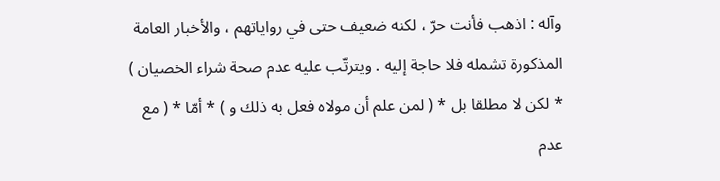وآله : اذهب فأنت حرّ ، لكنه ضعيف حتى في رواياتهم ، والأخبار العامة المذكورة تشمله فلا حاجة إليه . ويترتّب عليه عدم صحة شراء الخصيان ) * لكن لا مطلقا بل * ( لمن علم أن مولاه فعل به ذلك و ) * أمّا * ( مع عدم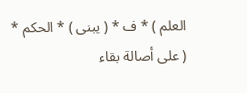العلم ) * ف * ( يبنى ) * الحكم * ( على أصالة بقاء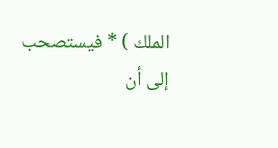الملك ) * فيستصحب إلى أن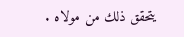يتحقق ذلك من مولاه .